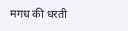मगध की धरती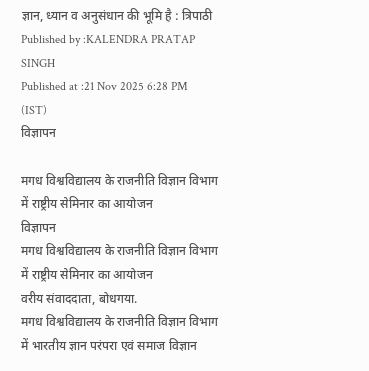ज्ञान, ध्यान व अनुसंधान की भूमि है : त्रिपाठी
Published by :KALENDRA PRATAP SINGH
Published at :21 Nov 2025 6:28 PM (IST)
विज्ञापन

मगध विश्वविद्यालय के राजनीति विज्ञान विभाग में राष्ट्रीय सेमिनार का आयोजन
विज्ञापन
मगध विश्वविद्यालय के राजनीति विज्ञान विभाग में राष्ट्रीय सेमिनार का आयोजन
वरीय संवाददाता, बोधगया.
मगध विश्वविद्यालय के राजनीति विज्ञान विभाग में भारतीय ज्ञान परंपरा एवं समाज विज्ञान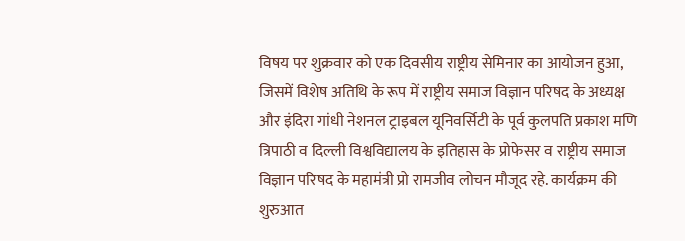विषय पर शुक्रवार को एक दिवसीय राष्ट्रीय सेमिनार का आयोजन हुआ, जिसमें विशेष अतिथि के रूप में राष्ट्रीय समाज विज्ञान परिषद के अध्यक्ष और इंदिरा गांधी नेशनल ट्राइबल यूनिवर्सिटी के पूर्व कुलपति प्रकाश मणि त्रिपाठी व दिल्ली विश्वविद्यालय के इतिहास के प्रोफेसर व राष्ट्रीय समाज विज्ञान परिषद के महामंत्री प्रो रामजीव लोचन मौजूद रहे. कार्यक्रम की शुरुआत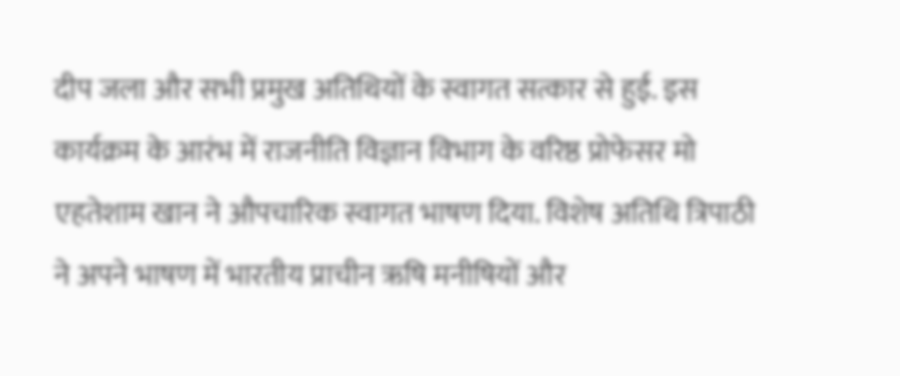दीप जला और सभी प्रमुख अतिथियों के स्वागत सत्कार से हुई. इस कार्यक्रम के आरंभ में राजनीति विज्ञान विभाग के वरिष्ठ प्रोफेसर मो एहतेशाम खान ने औपचारिक स्वागत भाषण दिया. विशेष अतिथि त्रिपाठी ने अपने भाषण में भारतीय प्राचीन ऋषि मनीषियों और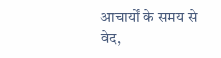आचार्यों के समय से वेद,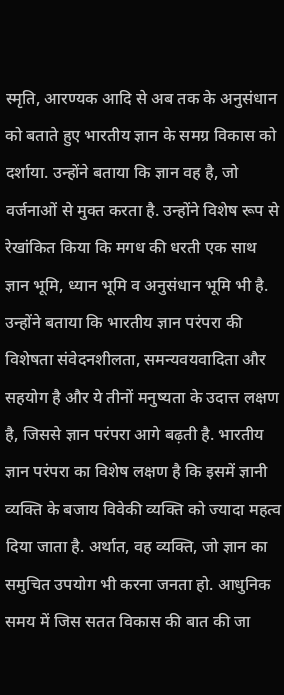स्मृति, आरण्यक आदि से अब तक के अनुसंधान को बताते हुए भारतीय ज्ञान के समग्र विकास को दर्शाया. उन्होंने बताया कि ज्ञान वह है, जो वर्जनाओं से मुक्त करता है. उन्होंने विशेष रूप से रेखांकित किया कि मगध की धरती एक साथ ज्ञान भूमि, ध्यान भूमि व अनुसंधान भूमि भी है. उन्होंने बताया कि भारतीय ज्ञान परंपरा की विशेषता संवेदनशीलता, समन्यवयवादिता और सहयोग है और ये तीनों मनुष्यता के उदात्त लक्षण है, जिससे ज्ञान परंपरा आगे बढ़ती है. भारतीय ज्ञान परंपरा का विशेष लक्षण है कि इसमें ज्ञानी व्यक्ति के बजाय विवेकी व्यक्ति को ज्यादा महत्व दिया जाता है. अर्थात, वह व्यक्ति, जो ज्ञान का समुचित उपयोग भी करना जनता हो. आधुनिक समय में जिस सतत विकास की बात की जा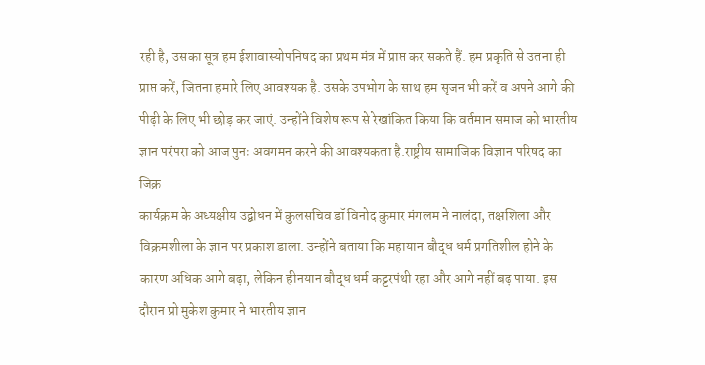रही है, उसका सूत्र हम ईशावास्योपनिषद का प्रथम मंत्र में प्राप्त कर सकते हैं. हम प्रकृति से उतना ही प्राप्त करें, जितना हमारे लिए आवश्यक है. उसके उपभोग के साथ हम सृजन भी करें व अपने आगे की पीढ़ी के लिए भी छोड़ कर जाएं. उन्होंने विशेष रूप से रेखांकित किया कि वर्तमान समाज को भारतीय ज्ञान परंपरा को आज पुनः अवगमन करने की आवश्यकता है.राष्ट्रीय सामाजिक विज्ञान परिषद का जिक्र
कार्यक्रम के अध्यक्षीय उद्बोधन में कुलसचिव डॉ विनोद कुमार मंगलम ने नालंदा, तक्षशिला और विक्रमशीला के ज्ञान पर प्रकाश डाला. उन्होंने बताया कि महायान बौद्ध धर्म प्रगतिशील होने के कारण अधिक आगे बढ़ा, लेकिन हीनयान बौद्ध धर्म कट्टरपंथी रहा और आगे नहीं बढ़ पाया. इस दौरान प्रो मुकेश कुमार ने भारतीय ज्ञान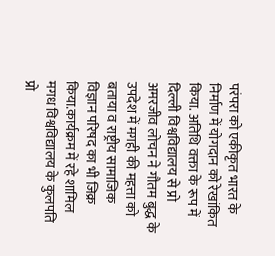परंपरा को एकीकृत भारत के निर्माण में योगदान को रेखांकित किया. अतिथि वक्ता के रूप में दिल्ली विश्वविद्यालय से प्रो अमरजीव लोचन ने गौतम बुद्ध के उपदेश में मगही की महत्ता को बताया व राष्ट्रीय सामाजिक विज्ञान परिषद का भी जिक्र किया.कार्यक्रम में रहे शामिल
मगध विश्वविद्यालय के कुलपति प्रो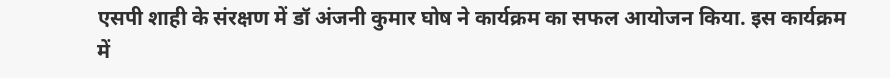एसपी शाही के संरक्षण में डॉ अंजनी कुमार घोष ने कार्यक्रम का सफल आयोजन किया. इस कार्यक्रम में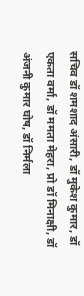सचिव डॉ शमशाद अंसारी, डॉ मुकेश कुमार, डॉ एकता वर्मा, डॉ ममता मेहरा, प्रो डॉ मिनाक्षी, डॉ अंजनी कुमार घोष, डॉ निर्मला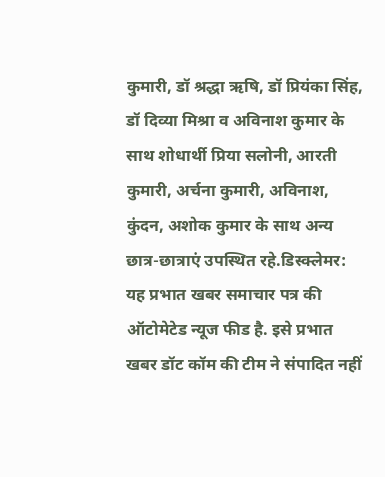कुमारी, डॉ श्रद्धा ऋषि, डॉ प्रियंका सिंह, डॉ दिव्या मिश्रा व अविनाश कुमार के साथ शोधार्थी प्रिया सलोनी, आरती कुमारी, अर्चना कुमारी, अविनाश, कुंदन, अशोक कुमार के साथ अन्य छात्र-छात्राएं उपस्थित रहे.डिस्क्लेमर: यह प्रभात खबर समाचार पत्र की ऑटोमेटेड न्यूज फीड है. इसे प्रभात खबर डॉट कॉम की टीम ने संपादित नहीं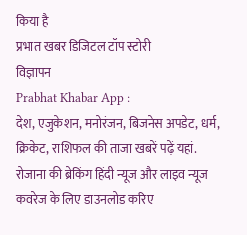किया है
प्रभात खबर डिजिटल टॉप स्टोरी
विज्ञापन
Prabhat Khabar App :
देश, एजुकेशन, मनोरंजन, बिजनेस अपडेट, धर्म, क्रिकेट, राशिफल की ताजा खबरें पढ़ें यहां. रोजाना की ब्रेकिंग हिंदी न्यूज और लाइव न्यूज कवरेज के लिए डाउनलोड करिए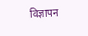विज्ञापन